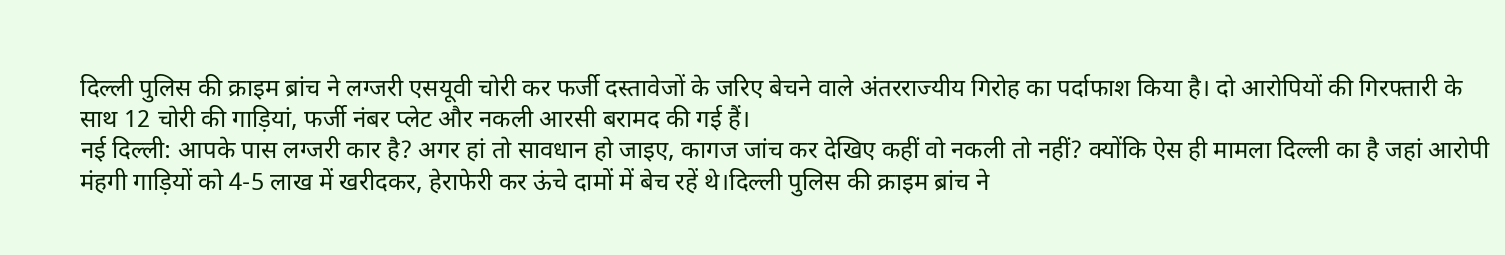दिल्ली पुलिस की क्राइम ब्रांच ने लग्जरी एसयूवी चोरी कर फर्जी दस्तावेजों के जरिए बेचने वाले अंतरराज्यीय गिरोह का पर्दाफाश किया है। दो आरोपियों की गिरफ्तारी के साथ 12 चोरी की गाड़ियां, फर्जी नंबर प्लेट और नकली आरसी बरामद की गई हैं।
नई दिल्ली: आपके पास लग्जरी कार है? अगर हां तो सावधान हो जाइए, कागज जांच कर देखिए कहीं वो नकली तो नहीं? क्योंकि ऐस ही मामला दिल्ली का है जहां आरोपी मंहगी गाड़ियों को 4-5 लाख में खरीदकर, हेराफेरी कर ऊंचे दामों में बेच रहें थे।दिल्ली पुलिस की क्राइम ब्रांच ने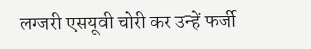लग्जरी एसयूवी चोरी कर उन्हें फर्जी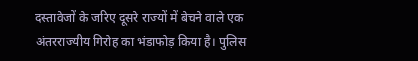दस्तावेजों के जरिए दूसरे राज्यों में बेचने वाले एक अंतरराज्यीय गिरोह का भंडाफोड़ किया है। पुलिस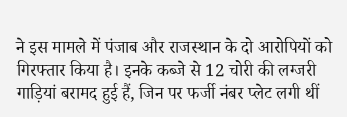ने इस मामले में पंजाब और राजस्थान के दो आरोपियों को गिरफ्तार किया है। इनके कब्जे से 12 चोरी की लग्जरी गाड़ियां बरामद हुई हैं, जिन पर फर्जी नंबर प्लेट लगी थीं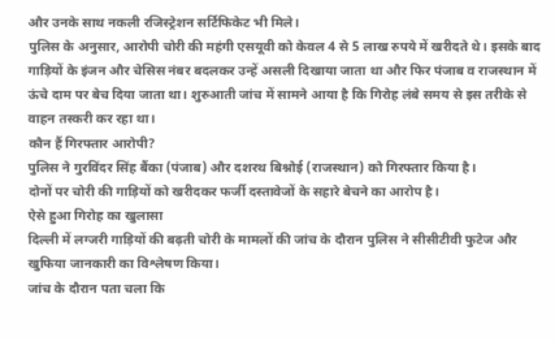और उनके साथ नकली रजिस्ट्रेशन सर्टिफिकेट भी मिले।
पुलिस के अनुसार, आरोपी चोरी की महंगी एसयूवी को केवल 4 से 5 लाख रुपये में खरीदते थे। इसके बाद गाड़ियों के इंजन और चेसिस नंबर बदलकर उन्हें असली दिखाया जाता था और फिर पंजाब व राजस्थान में ऊंचे दाम पर बेच दिया जाता था। शुरुआती जांच में सामने आया है कि गिरोह लंबे समय से इस तरीके से वाहन तस्करी कर रहा था।
कौन हैं गिरफ्तार आरोपी?
पुलिस ने गुरविंदर सिंह बैंका (पंजाब) और दशरथ बिश्नोई (राजस्थान) को गिरफ्तार किया है।
दोनों पर चोरी की गाड़ियों को खरीदकर फर्जी दस्तावेजों के सहारे बेचने का आरोप है।
ऐसे हुआ गिरोह का खुलासा
दिल्ली में लग्जरी गाड़ियों की बढ़ती चोरी के मामलों की जांच के दौरान पुलिस ने सीसीटीवी फुटेज और खुफिया जानकारी का विश्लेषण किया।
जांच के दौरान पता चला कि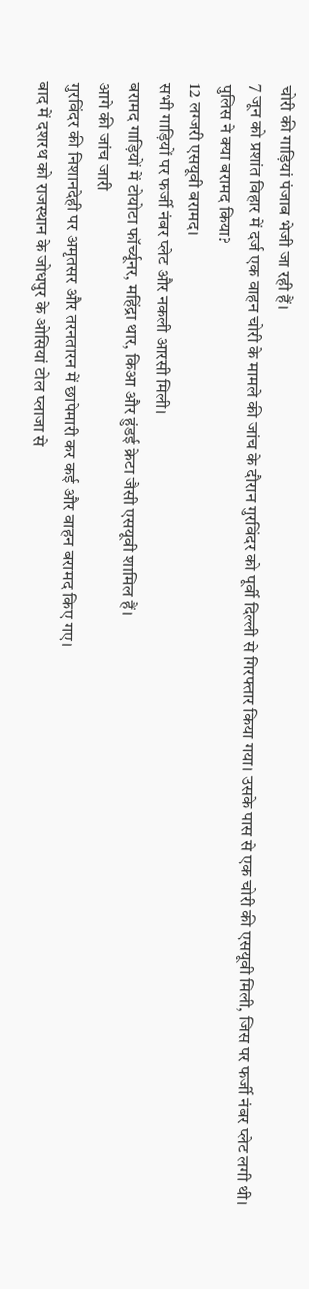चोरी की गाड़ियां पंजाब भेजी जा रही हैं।
7 जून को प्रशांत विहार में दर्ज एक वाहन चोरी के मामले की जांच के दौरान गुरविंदर को पूर्वी दिल्ली से गिरफ्तार किया गया। उसके पास से एक चोरी की एसयूवी मिली, जिस पर फर्जी नंबर प्लेट लगी थी।
पुलिस ने क्या बरामद किया?
12 लग्जरी एसयूवी बरामद।
सभी गाड़ियों पर फर्जी नंबर प्लेट और नकली आरसी मिली।
बरामद गाड़ियों में टोयोटा फॉर्च्यूनर, महिंद्रा थार, किआ और हुंडई क्रेटा जैसी एसयूवी शामिल हैं।
आगे की जांच जारी
गुरविंदर की निशानदेही पर अमृतसर और तरनतारन में छापेमारी कर कई और वाहन बरामद किए गए।
बाद में दशरथ को राजस्थान के जोधपुर के ओसियां टोल प्लाजा से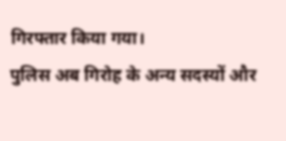गिरफ्तार किया गया।
पुलिस अब गिरोह के अन्य सदस्यों और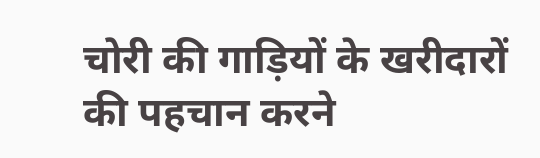चोरी की गाड़ियों के खरीदारों की पहचान करने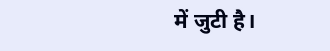में जुटी है।